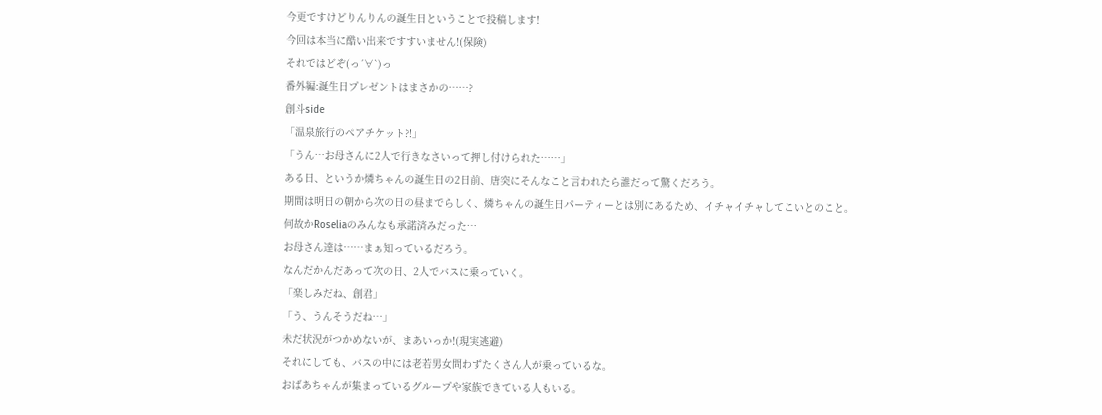今更ですけどりんりんの誕生日ということで投稿します!
今回は本当に酷い出来ですすいません!(保険)
それではどぞ(っ´∀`)っ
番外編:誕生日プレゼントはまさかの……?
創斗side
「温泉旅行のペアチケット?!」
「うん…お母さんに2人で行きなさいって押し付けられた……」
ある日、というか燐ちゃんの誕生日の2日前、唐突にそんなこと言われたら誰だって驚くだろう。
期間は明日の朝から次の日の昼までらしく、燐ちゃんの誕生日パーティーとは別にあるため、イチャイチャしてこいとのこと。
何故かRoseliaのみんなも承諾済みだった…
お母さん達は……まぁ知っているだろう。
なんだかんだあって次の日、2人でバスに乗っていく。
「楽しみだね、創君」
「う、うんそうだね…」
未だ状況がつかめないが、まあいっか!(現実逃避)
それにしても、バスの中には老若男女問わずたくさん人が乗っているな。
おばあちゃんが集まっているグループや家族できている人もいる。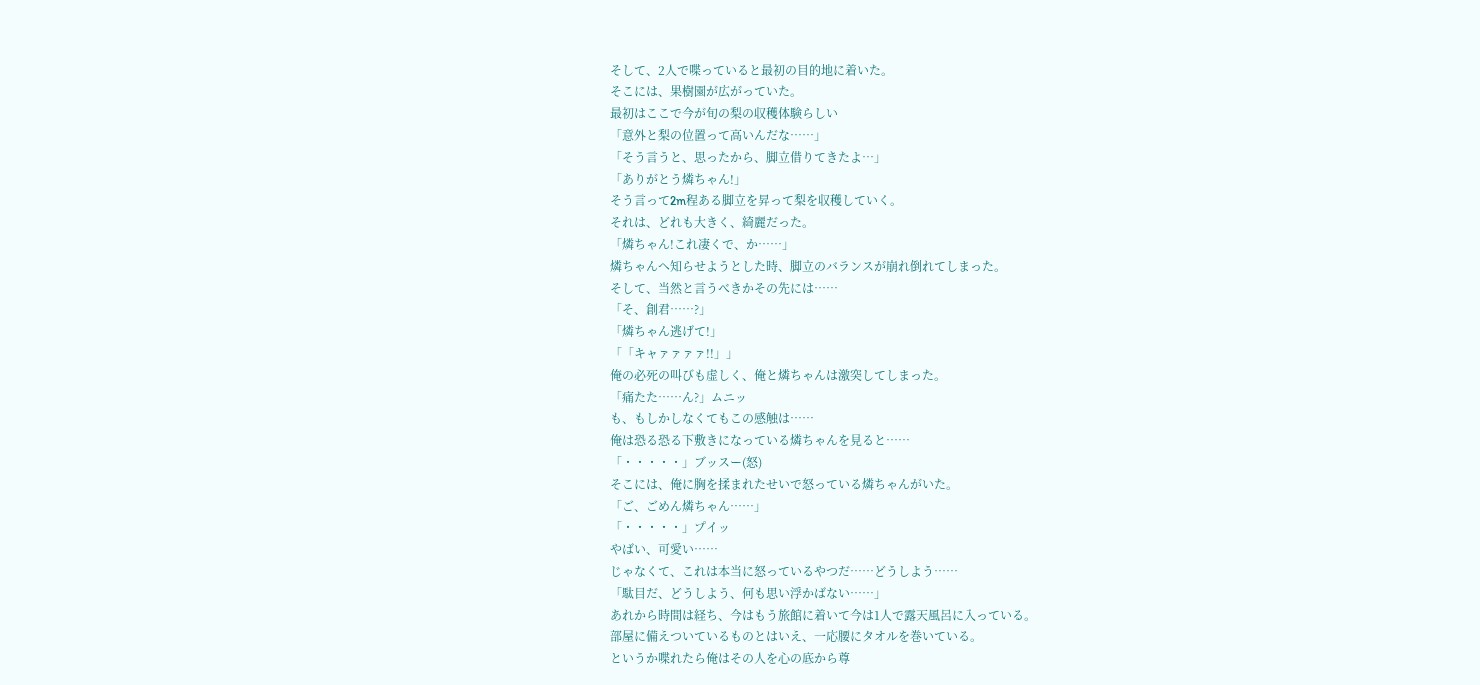そして、2人で喋っていると最初の目的地に着いた。
そこには、果樹園が広がっていた。
最初はここで今が旬の梨の収穫体験らしい
「意外と梨の位置って高いんだな……」
「そう言うと、思ったから、脚立借りてきたよ…」
「ありがとう燐ちゃん!」
そう言って2m程ある脚立を昇って梨を収穫していく。
それは、どれも大きく、綺麗だった。
「燐ちゃん!これ凄くで、か……」
燐ちゃんへ知らせようとした時、脚立のバランスが崩れ倒れてしまった。
そして、当然と言うべきかその先には……
「そ、創君……?」
「燐ちゃん逃げて!」
「「キャァァァァ!!」」
俺の必死の叫びも虚しく、俺と燐ちゃんは激突してしまった。
「痛たた……ん?」ムニッ
も、もしかしなくてもこの感触は……
俺は恐る恐る下敷きになっている燐ちゃんを見ると……
「・・・・・」ブッスー(怒)
そこには、俺に胸を揉まれたせいで怒っている燐ちゃんがいた。
「ご、ごめん燐ちゃん……」
「・・・・・」プイッ
やばい、可愛い……
じゃなくて、これは本当に怒っているやつだ……どうしよう……
「駄目だ、どうしよう、何も思い浮かばない……」
あれから時間は経ち、今はもう旅館に着いて今は1人で露天風呂に入っている。
部屋に備えついているものとはいえ、一応腰にタオルを巻いている。
というか喋れたら俺はその人を心の底から尊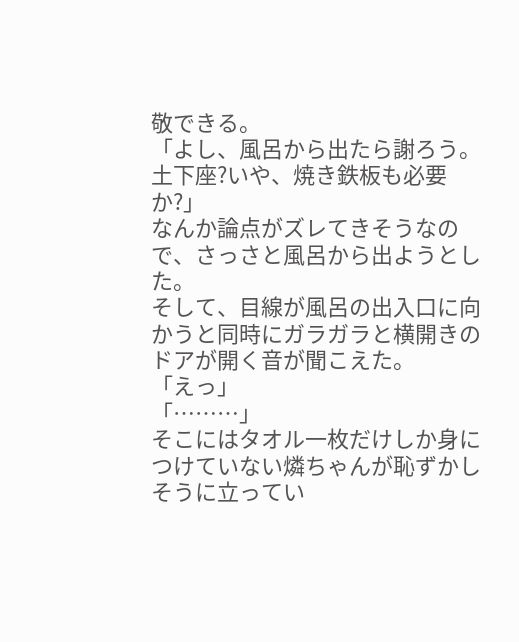敬できる。
「よし、風呂から出たら謝ろう。
土下座?いや、焼き鉄板も必要か?」
なんか論点がズレてきそうなので、さっさと風呂から出ようとした。
そして、目線が風呂の出入口に向かうと同時にガラガラと横開きのドアが開く音が聞こえた。
「えっ」
「………」
そこにはタオル一枚だけしか身につけていない燐ちゃんが恥ずかしそうに立ってい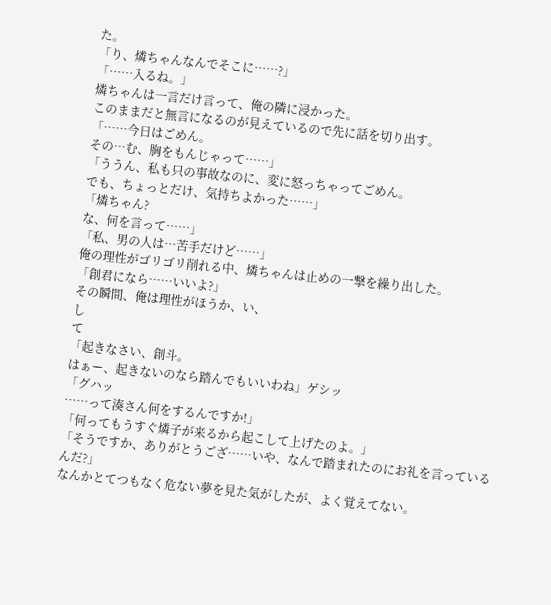た。
「り、燐ちゃんなんでそこに……?」
「……入るね。」
燐ちゃんは一言だけ言って、俺の隣に浸かった。
このままだと無言になるのが見えているので先に話を切り出す。
「……今日はごめん。
その…む、胸をもんじゃって……」
「ううん、私も只の事故なのに、変に怒っちゃってごめん。
でも、ちょっとだけ、気持ちよかった……」
「燐ちゃん?
な、何を言って……」
「私、男の人は…苦手だけど……」
俺の理性がゴリゴリ削れる中、燐ちゃんは止めの一撃を繰り出した。
「創君になら……いいよ?」
その瞬間、俺は理性がほうか、い、
し
て
「起きなさい、創斗。
はぁー、起きないのなら踏んでもいいわね」ゲシッ
「グハッ
……って湊さん何をするんですか!」
「何ってもうすぐ燐子が来るから起こして上げたのよ。」
「そうですか、ありがとうござ……いや、なんで踏まれたのにお礼を言っているんだ?」
なんかとてつもなく危ない夢を見た気がしたが、よく覚えてない。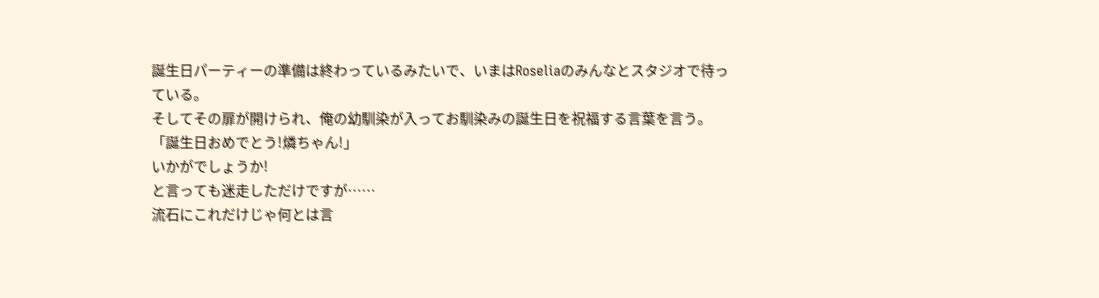誕生日パーティーの準備は終わっているみたいで、いまはRoseliaのみんなとスタジオで待っている。
そしてその扉が開けられ、俺の幼馴染が入ってお馴染みの誕生日を祝福する言葉を言う。
「誕生日おめでとう!燐ちゃん!」
いかがでしょうか!
と言っても迷走しただけですが……
流石にこれだけじゃ何とは言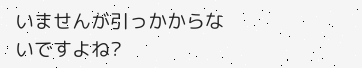いませんが引っかからないですよね?